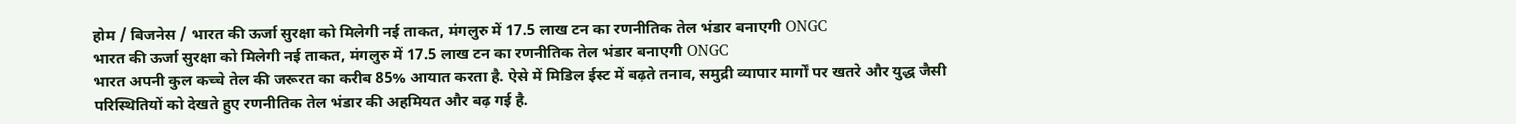होम / बिजनेस / भारत की ऊर्जा सुरक्षा को मिलेगी नई ताकत, मंगलुरु में 17.5 लाख टन का रणनीतिक तेल भंडार बनाएगी ONGC
भारत की ऊर्जा सुरक्षा को मिलेगी नई ताकत, मंगलुरु में 17.5 लाख टन का रणनीतिक तेल भंडार बनाएगी ONGC
भारत अपनी कुल कच्चे तेल की जरूरत का करीब 85% आयात करता है. ऐसे में मिडिल ईस्ट में बढ़ते तनाव, समुद्री व्यापार मार्गों पर खतरे और युद्ध जैसी परिस्थितियों को देखते हुए रणनीतिक तेल भंडार की अहमियत और बढ़ गई है.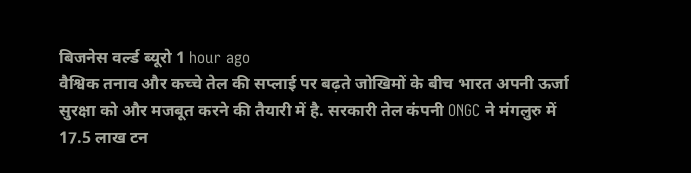बिजनेस वर्ल्ड ब्यूरो 1 hour ago
वैश्विक तनाव और कच्चे तेल की सप्लाई पर बढ़ते जोखिमों के बीच भारत अपनी ऊर्जा सुरक्षा को और मजबूत करने की तैयारी में है. सरकारी तेल कंपनी ONGC ने मंगलुरु में 17.5 लाख टन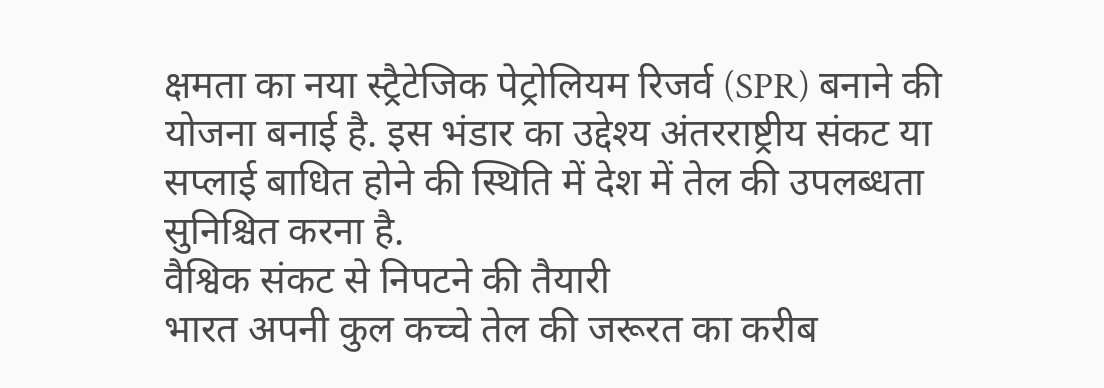क्षमता का नया स्ट्रैटेजिक पेट्रोलियम रिजर्व (SPR) बनाने की योजना बनाई है. इस भंडार का उद्देश्य अंतरराष्ट्रीय संकट या सप्लाई बाधित होने की स्थिति में देश में तेल की उपलब्धता सुनिश्चित करना है.
वैश्विक संकट से निपटने की तैयारी
भारत अपनी कुल कच्चे तेल की जरूरत का करीब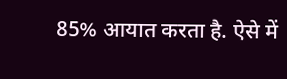85% आयात करता है. ऐसे में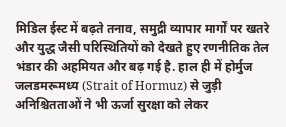मिडिल ईस्ट में बढ़ते तनाव, समुद्री व्यापार मार्गों पर खतरे और युद्ध जैसी परिस्थितियों को देखते हुए रणनीतिक तेल भंडार की अहमियत और बढ़ गई है. हाल ही में होर्मुज जलडमरूमध्य (Strait of Hormuz) से जुड़ी अनिश्चितताओं ने भी ऊर्जा सुरक्षा को लेकर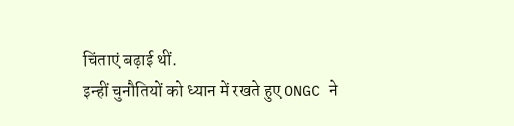चिंताएं बढ़ाई थीं.
इन्हीं चुनौतियों को ध्यान में रखते हुए ONGC ने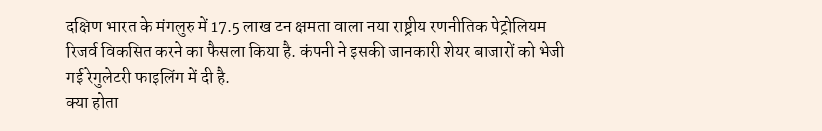दक्षिण भारत के मंगलुरु में 17.5 लाख टन क्षमता वाला नया राष्ट्रीय रणनीतिक पेट्रोलियम रिजर्व विकसित करने का फैसला किया है. कंपनी ने इसकी जानकारी शेयर बाजारों को भेजी गई रेगुलेटरी फाइलिंग में दी है.
क्या होता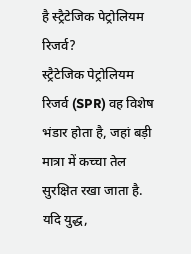है स्ट्रैटेजिक पेट्रोलियम रिजर्व?
स्ट्रैटेजिक पेट्रोलियम रिजर्व (SPR) वह विशेष भंडार होता है, जहां बड़ी मात्रा में कच्चा तेल सुरक्षित रखा जाता है. यदि युद्ध,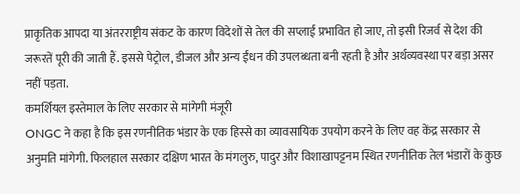प्राकृतिक आपदा या अंतरराष्ट्रीय संकट के कारण विदेशों से तेल की सप्लाई प्रभावित हो जाए, तो इसी रिजर्व से देश की जरूरतें पूरी की जाती हैं. इससे पेट्रोल, डीजल और अन्य ईंधन की उपलब्धता बनी रहती है और अर्थव्यवस्था पर बड़ा असर नहीं पड़ता.
कमर्शियल इस्तेमाल के लिए सरकार से मांगेगी मंजूरी
ONGC ने कहा है कि इस रणनीतिक भंडार के एक हिस्से का व्यावसायिक उपयोग करने के लिए वह केंद्र सरकार से अनुमति मांगेगी. फिलहाल सरकार दक्षिण भारत के मंगलुरु, पादुर और विशाखापट्टनम स्थित रणनीतिक तेल भंडारों के कुछ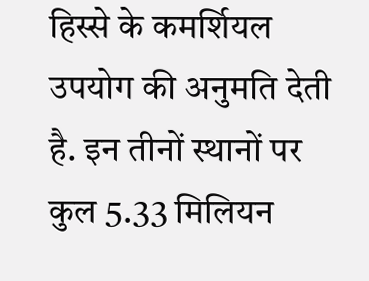हिस्से के कमर्शियल उपयोग की अनुमति देती है. इन तीनों स्थानों पर कुल 5.33 मिलियन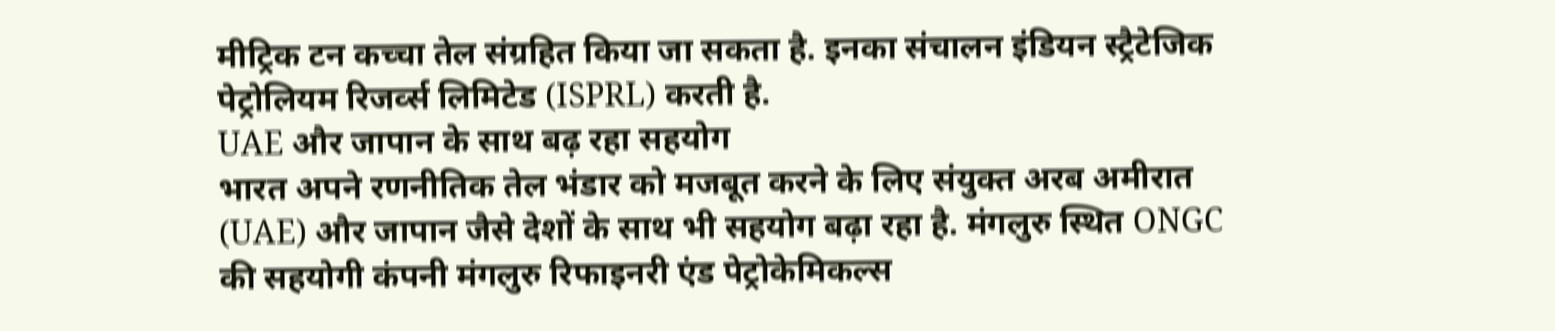मीट्रिक टन कच्चा तेल संग्रहित किया जा सकता है. इनका संचालन इंडियन स्ट्रैटेजिक पेट्रोलियम रिजर्व्स लिमिटेड (ISPRL) करती है.
UAE और जापान के साथ बढ़ रहा सहयोग
भारत अपने रणनीतिक तेल भंडार को मजबूत करने के लिए संयुक्त अरब अमीरात (UAE) और जापान जैसे देशों के साथ भी सहयोग बढ़ा रहा है. मंगलुरु स्थित ONGC की सहयोगी कंपनी मंगलुरु रिफाइनरी एंड पेट्रोकेमिकल्स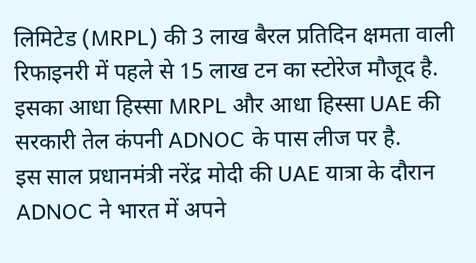लिमिटेड (MRPL) की 3 लाख बैरल प्रतिदिन क्षमता वाली रिफाइनरी में पहले से 15 लाख टन का स्टोरेज मौजूद है. इसका आधा हिस्सा MRPL और आधा हिस्सा UAE की सरकारी तेल कंपनी ADNOC के पास लीज पर है.
इस साल प्रधानमंत्री नरेंद्र मोदी की UAE यात्रा के दौरान ADNOC ने भारत में अपने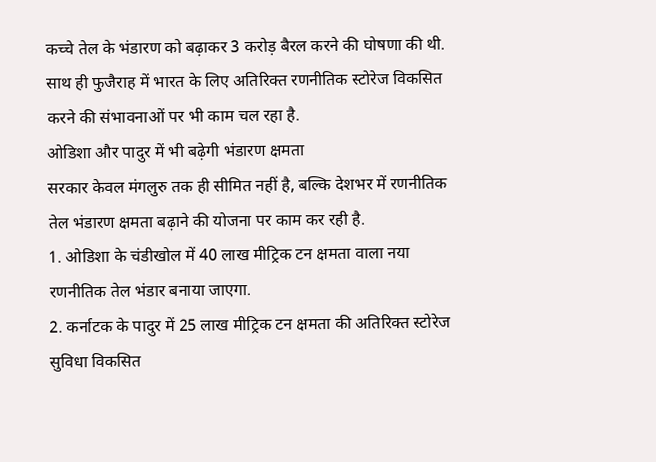कच्चे तेल के भंडारण को बढ़ाकर 3 करोड़ बैरल करने की घोषणा की थी. साथ ही फुजैराह में भारत के लिए अतिरिक्त रणनीतिक स्टोरेज विकसित करने की संभावनाओं पर भी काम चल रहा है.
ओडिशा और पादुर में भी बढ़ेगी भंडारण क्षमता
सरकार केवल मंगलुरु तक ही सीमित नहीं है, बल्कि देशभर में रणनीतिक तेल भंडारण क्षमता बढ़ाने की योजना पर काम कर रही है.
1. ओडिशा के चंडीखोल में 40 लाख मीट्रिक टन क्षमता वाला नया रणनीतिक तेल भंडार बनाया जाएगा.
2. कर्नाटक के पादुर में 25 लाख मीट्रिक टन क्षमता की अतिरिक्त स्टोरेज सुविधा विकसित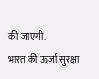की जाएगी.
भारत की ऊर्जा सुरक्षा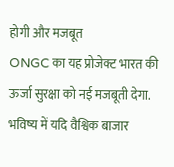होगी और मजबूत
ONGC का यह प्रोजेक्ट भारत की ऊर्जा सुरक्षा को नई मजबूती देगा. भविष्य में यदि वैश्विक बाजार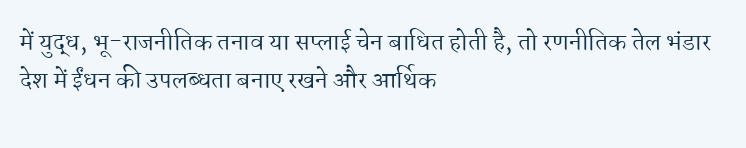में युद्ध, भू-राजनीतिक तनाव या सप्लाई चेन बाधित होती है, तो रणनीतिक तेल भंडार देश में ईंधन की उपलब्धता बनाए रखने और आर्थिक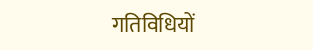गतिविधियों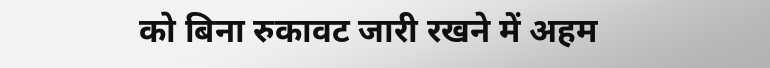को बिना रुकावट जारी रखने में अहम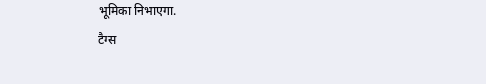भूमिका निभाएगा.
टैग्स